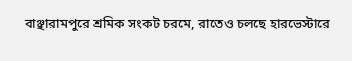বাঞ্ছারামপুরে শ্রমিক সংকট চরমে, রাতেও চলছে হারভেস্টারে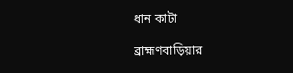ধান কাটা

ব্রাহ্মণবাড়িয়ার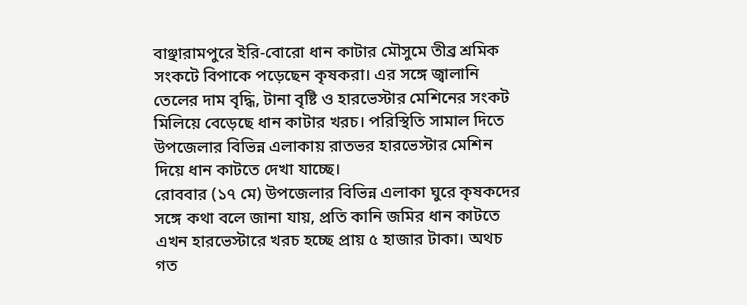বাঞ্ছারামপুরে ইরি-বোরো ধান কাটার মৌসুমে তীব্র শ্রমিক সংকটে বিপাকে পড়েছেন কৃষকরা। এর সঙ্গে জ্বালানি তেলের দাম বৃদ্ধি, টানা বৃষ্টি ও হারভেস্টার মেশিনের সংকট মিলিয়ে বেড়েছে ধান কাটার খরচ। পরিস্থিতি সামাল দিতে উপজেলার বিভিন্ন এলাকায় রাতভর হারভেস্টার মেশিন দিয়ে ধান কাটতে দেখা যাচ্ছে।
রোববার (১৭ মে) উপজেলার বিভিন্ন এলাকা ঘুরে কৃষকদের সঙ্গে কথা বলে জানা যায়, প্রতি কানি জমির ধান কাটতে এখন হারভেস্টারে খরচ হচ্ছে প্রায় ৫ হাজার টাকা। অথচ গত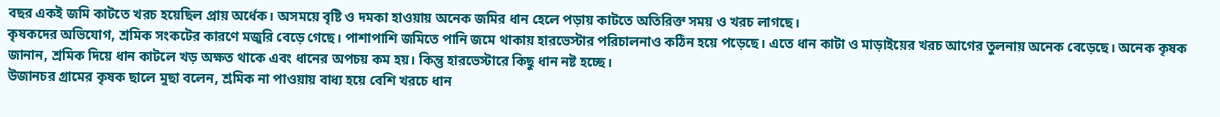বছর একই জমি কাটতে খরচ হয়েছিল প্রায় অর্ধেক। অসময়ে বৃষ্টি ও দমকা হাওয়ায় অনেক জমির ধান হেলে পড়ায় কাটতে অতিরিক্ত সময় ও খরচ লাগছে।
কৃষকদের অভিযোগ, শ্রমিক সংকটের কারণে মজুরি বেড়ে গেছে। পাশাপাশি জমিতে পানি জমে থাকায় হারভেস্টার পরিচালনাও কঠিন হয়ে পড়েছে। এতে ধান কাটা ও মাড়াইয়ের খরচ আগের তুলনায় অনেক বেড়েছে। অনেক কৃষক জানান, শ্রমিক দিয়ে ধান কাটলে খড় অক্ষত থাকে এবং ধানের অপচয় কম হয়। কিন্তু হারভেস্টারে কিছু ধান নষ্ট হচ্ছে।
উজানচর গ্রামের কৃষক ছালে মুছা বলেন, শ্রমিক না পাওয়ায় বাধ্য হয়ে বেশি খরচে ধান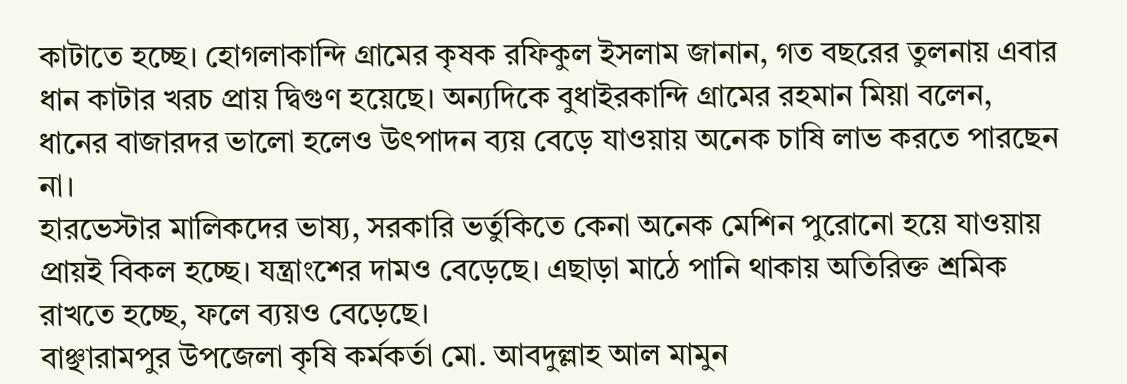কাটাতে হচ্ছে। হোগলাকান্দি গ্রামের কৃষক রফিকুল ইসলাম জানান, গত বছরের তুলনায় এবার ধান কাটার খরচ প্রায় দ্বিগুণ হয়েছে। অন্যদিকে বুধাইরকান্দি গ্রামের রহমান মিয়া বলেন, ধানের বাজারদর ভালো হলেও উৎপাদন ব্যয় বেড়ে যাওয়ায় অনেক চাষি লাভ করতে পারছেন না।
হারভেস্টার মালিকদের ভাষ্য, সরকারি ভর্তুকিতে কেনা অনেক মেশিন পুরোনো হয়ে যাওয়ায় প্রায়ই বিকল হচ্ছে। যন্ত্রাংশের দামও বেড়েছে। এছাড়া মাঠে পানি থাকায় অতিরিক্ত শ্রমিক রাখতে হচ্ছে, ফলে ব্যয়ও বেড়েছে।
বাঞ্ছারামপুর উপজেলা কৃষি কর্মকর্তা মো. আবদুল্লাহ আল মামুন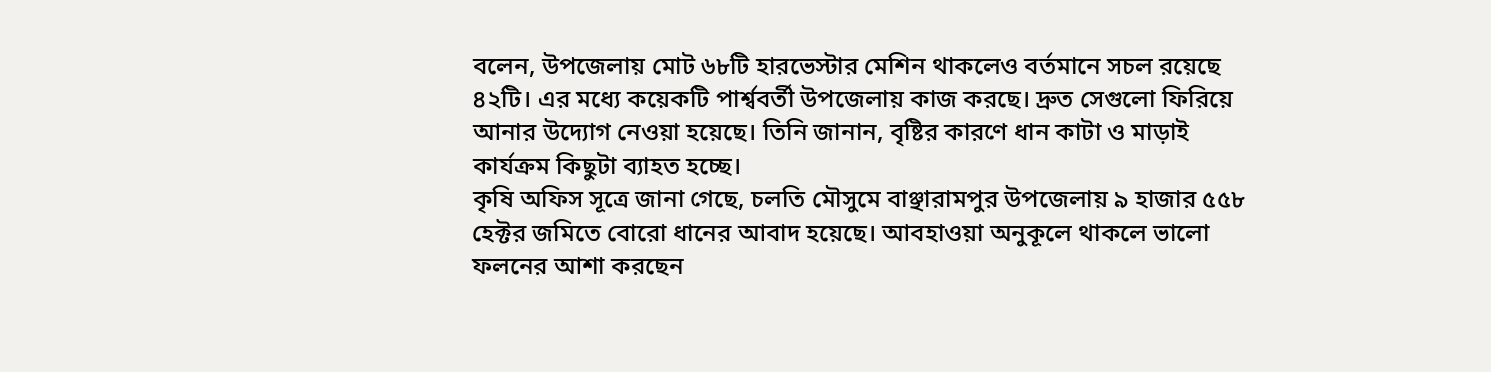বলেন, উপজেলায় মোট ৬৮টি হারভেস্টার মেশিন থাকলেও বর্তমানে সচল রয়েছে ৪২টি। এর মধ্যে কয়েকটি পার্শ্ববর্তী উপজেলায় কাজ করছে। দ্রুত সেগুলো ফিরিয়ে আনার উদ্যোগ নেওয়া হয়েছে। তিনি জানান, বৃষ্টির কারণে ধান কাটা ও মাড়াই কার্যক্রম কিছুটা ব্যাহত হচ্ছে।
কৃষি অফিস সূত্রে জানা গেছে, চলতি মৌসুমে বাঞ্ছারামপুর উপজেলায় ৯ হাজার ৫৫৮ হেক্টর জমিতে বোরো ধানের আবাদ হয়েছে। আবহাওয়া অনুকূলে থাকলে ভালো ফলনের আশা করছেন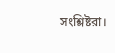সংশ্লিষ্টরা।